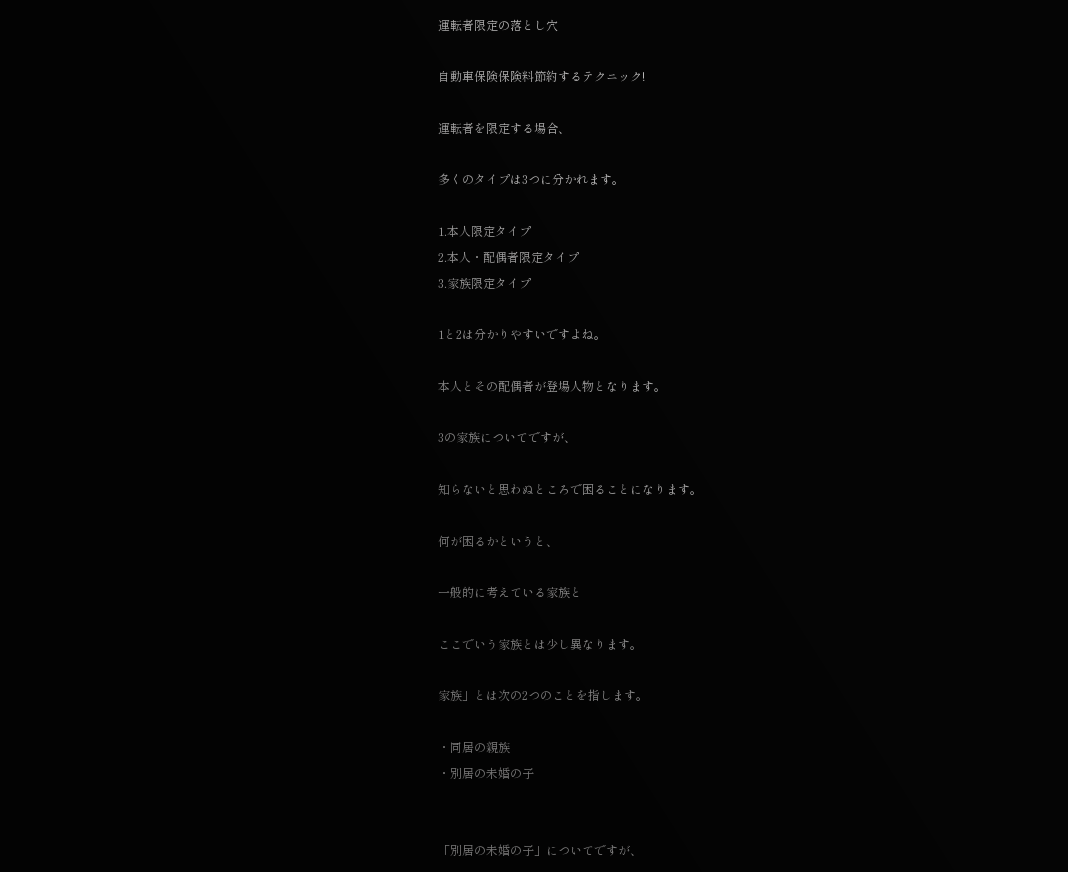運転者限定の落とし穴

自動車保険保険料節約するテクニック!

運転者を限定する場合、

多くのタイプは3つに分かれます。

1.本人限定タイプ
2.本人・配偶者限定タイプ
3.家族限定タイプ

1と2は分かりやすいですよね。

本人とその配偶者が登場人物となります。

3の家族についてですが、

知らないと思わぬところで困ることになります。

何が困るかというと、

一般的に考えている家族と

ここでいう家族とは少し異なります。

家族」とは次の2つのことを指します。

・同居の親族
・別居の未婚の子


「別居の未婚の子」についてですが、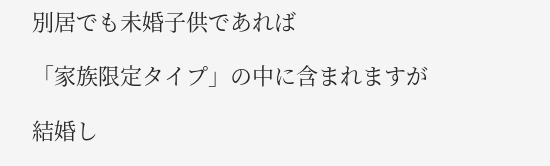別居でも未婚子供であれば

「家族限定タイプ」の中に含まれますが

結婚し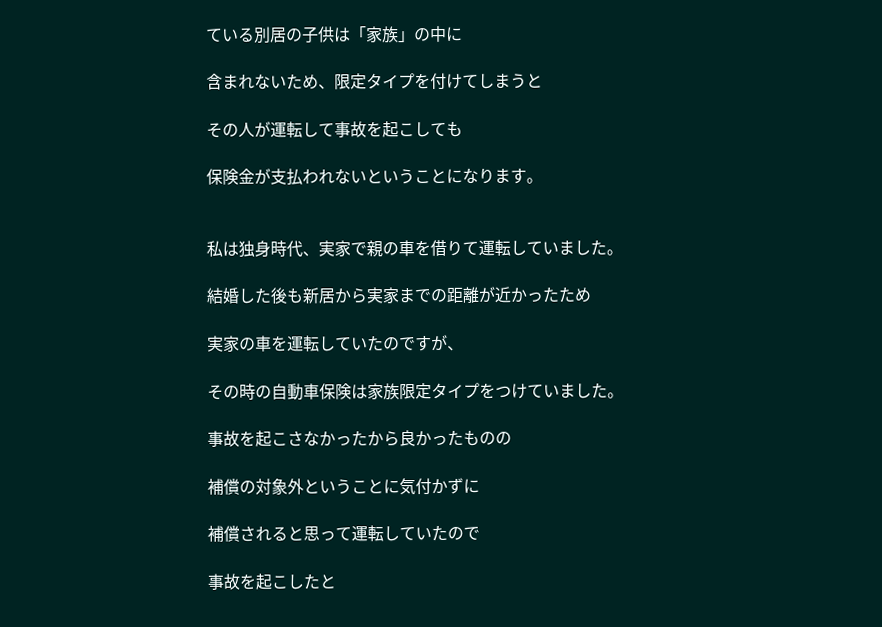ている別居の子供は「家族」の中に

含まれないため、限定タイプを付けてしまうと

その人が運転して事故を起こしても

保険金が支払われないということになります。


私は独身時代、実家で親の車を借りて運転していました。

結婚した後も新居から実家までの距離が近かったため

実家の車を運転していたのですが、

その時の自動車保険は家族限定タイプをつけていました。

事故を起こさなかったから良かったものの

補償の対象外ということに気付かずに

補償されると思って運転していたので

事故を起こしたと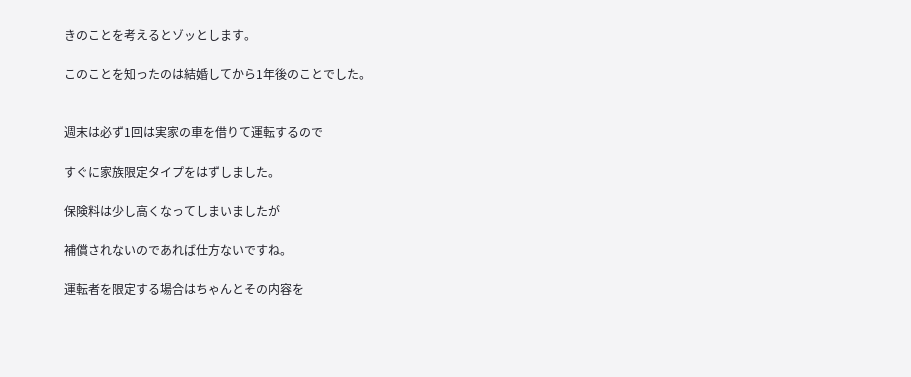きのことを考えるとゾッとします。

このことを知ったのは結婚してから1年後のことでした。


週末は必ず1回は実家の車を借りて運転するので

すぐに家族限定タイプをはずしました。

保険料は少し高くなってしまいましたが

補償されないのであれば仕方ないですね。

運転者を限定する場合はちゃんとその内容を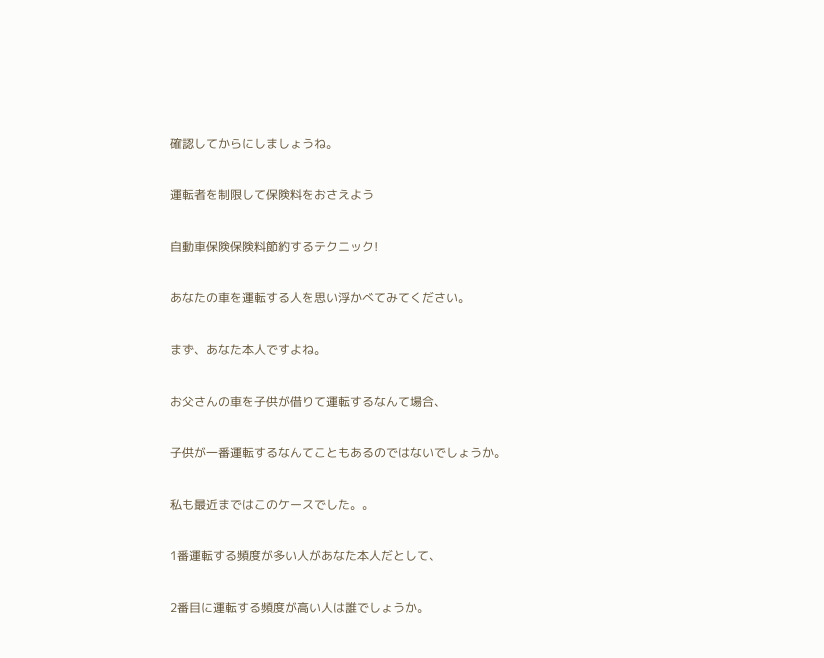確認してからにしましょうね。

運転者を制限して保険料をおさえよう

自動車保険保険料節約するテクニック!

あなたの車を運転する人を思い浮かべてみてください。

まず、あなた本人ですよね。

お父さんの車を子供が借りて運転するなんて場合、

子供が一番運転するなんてこともあるのではないでしょうか。

私も最近まではこのケースでした。。

1番運転する頻度が多い人があなた本人だとして、

2番目に運転する頻度が高い人は誰でしょうか。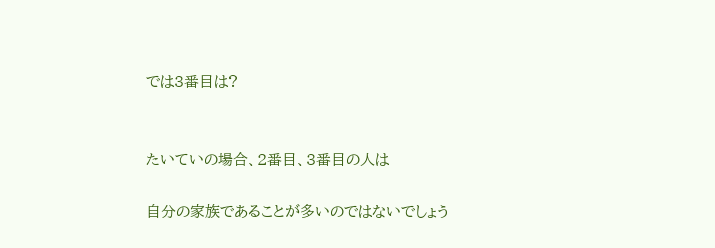では3番目は?


たいていの場合、2番目、3番目の人は

自分の家族であることが多いのではないでしょう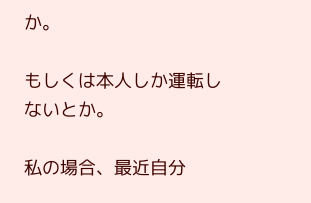か。

もしくは本人しか運転しないとか。

私の場合、最近自分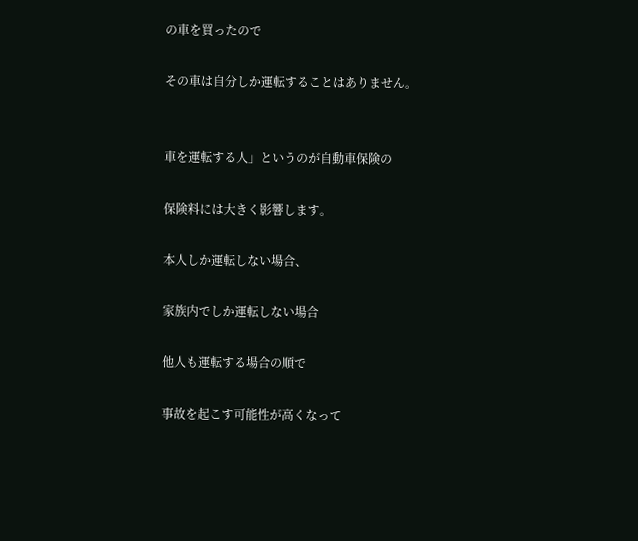の車を買ったので

その車は自分しか運転することはありません。


車を運転する人」というのが自動車保険の

保険料には大きく影響します。

本人しか運転しない場合、

家族内でしか運転しない場合

他人も運転する場合の順で

事故を起こす可能性が高くなって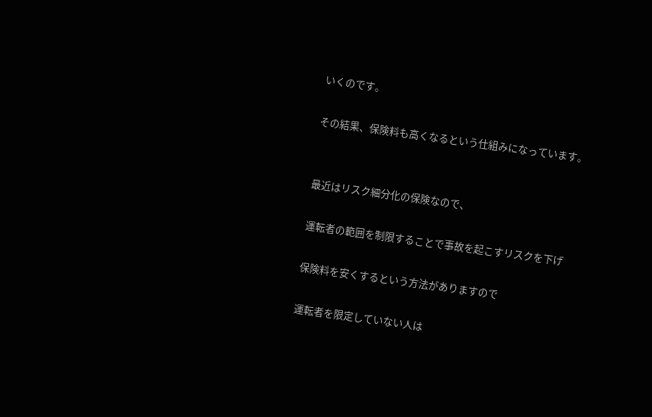いくのです。

その結果、保険料も高くなるという仕組みになっています。


最近はリスク細分化の保険なので、

運転者の範囲を制限することで事故を起こすリスクを下げ

保険料を安くするという方法がありますので

運転者を限定していない人は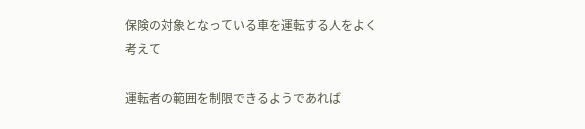保険の対象となっている車を運転する人をよく考えて

運転者の範囲を制限できるようであれば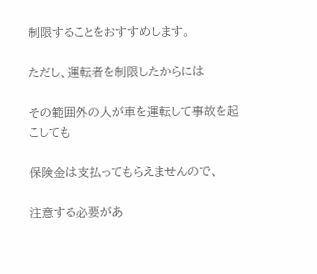制限することをおすすめします。

ただし、運転者を制限したからには

その範囲外の人が車を運転して事故を起こしても

保険金は支払ってもらえませんので、

注意する必要があ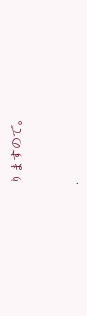りますので。


.